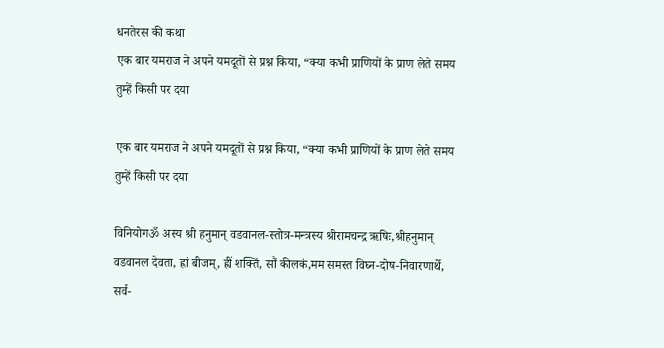धनतेरस की कथा
एक बार यमराज ने अपने यमदूतों से प्रश्न किया, “क्या कभी प्राणियों के प्राण लेते समय तुम्हें किसी पर दया

एक बार यमराज ने अपने यमदूतों से प्रश्न किया, “क्या कभी प्राणियों के प्राण लेते समय तुम्हें किसी पर दया

विनियोगॐ अस्य श्री हनुमान् वडवानल-स्तोत्र-मन्त्रस्य श्रीरामचन्द्र ऋषिः,श्रीहनुमान् वडवानल देवता, ह्रां बीजम्, ह्रीं शक्तिं, सौं कीलकं,मम समस्त विघ्न-दोष-निवारणार्थे, सर्व-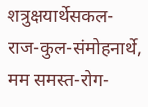शत्रुक्षयार्थेसकल-राज-कुल-संमोहनार्थे, मम समस्त-रोग-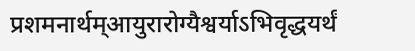प्रशमनार्थम्आयुरारोग्यैश्वर्याऽभिवृद्धयर्थं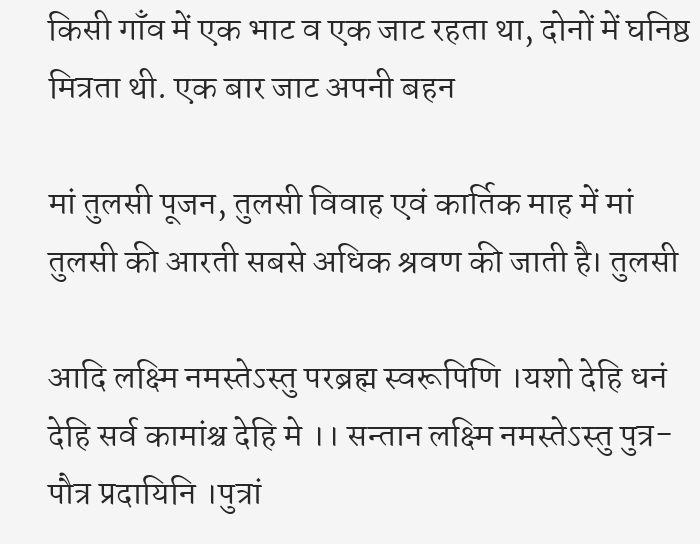किसी गाँव में एक भाट व एक जाट रहता था, दोनों में घनिष्ठ मित्रता थी. एक बार जाट अपनी बहन

मां तुलसी पूजन, तुलसी विवाह एवं कार्तिक माह में मां तुलसी की आरती सबसे अधिक श्रवण की जाती है। तुलसी

आदि लक्ष्मि नमस्तेऽस्तु परब्रह्म स्वरूपिणि ।यशो देहि धनं देहि सर्व कामांश्च देहि मे ।। सन्तान लक्ष्मि नमस्तेऽस्तु पुत्र-पौत्र प्रदायिनि ।पुत्रां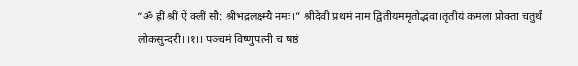“ॐ ह्रीं श्रीं ऐं क्लीं सौ: श्रीभद्रलक्ष्म्यै नमः।” श्रीदेवी प्रथमं नाम द्वितीयममृतोद्भवा।तृतीयं कमला प्रोक्ता चतुर्थं लोकसुन्दरी।।१।। पञ्चमं विष्णुपत्नी च षष्ठं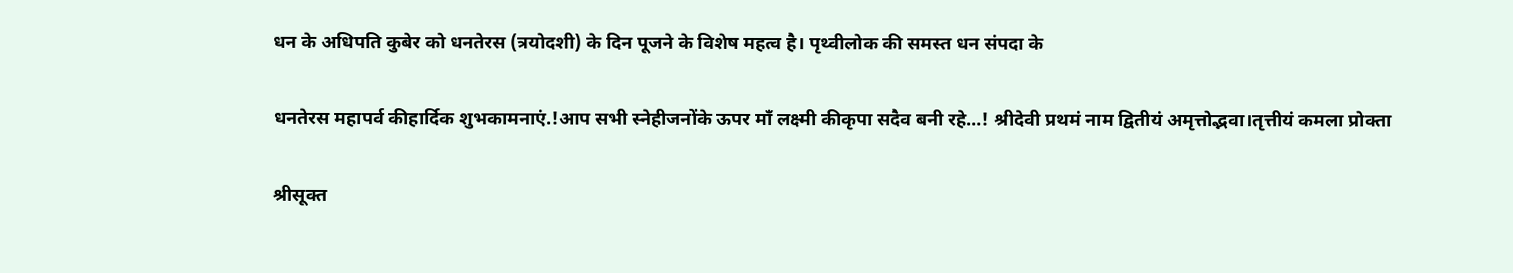धन के अधिपति कुबेर को धनतेरस (त्रयोदशी) के दिन पूजने के विशेष महत्व है। पृथ्वीलोक की समस्त धन संपदा के

धनतेरस महापर्व कीहार्दिक शुभकामनाएं.!आप सभी स्नेहीजनोंके ऊपर माँ लक्ष्मी कीकृपा सदैव बनी रहे…! श्रीदेवी प्रथमं नाम द्वितीयं अमृत्तोद्भवा।तृत्तीयं कमला प्रोक्ता

श्रीसूक्त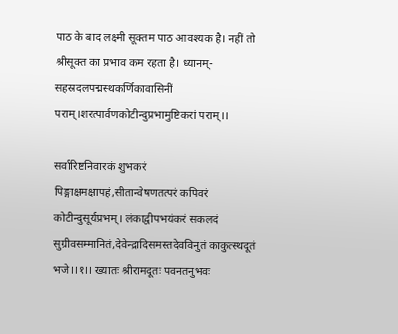पाठ के बाद लक्ष्मी सूक्तम पाठ आवश्यक है। नहीं तो श्रीसूक्त का प्रभाव कम रहता है। ध्यानम्-सहस्रदलपद्मस्थकर्णिकावासिनीं पराम्।शरत्पार्वणकोटीन्दुप्रभामुष्टिकरां पराम्।।

सर्वारिष्टनिवारकं शुभकरं पिङ्गाक्षमक्षापहं,सीतान्वेषणतत्परं कपिवरं कोटीन्दुसूर्यप्रभम्। लंकाद्वीपभयंकरं सकलदं सुग्रीवसम्मानितं,देवेन्द्रादिसमस्तदेवविनुतं काकुत्स्थदूतं भजे।।१।। ख्यातः श्रीरामदूतः पवनतनुभवः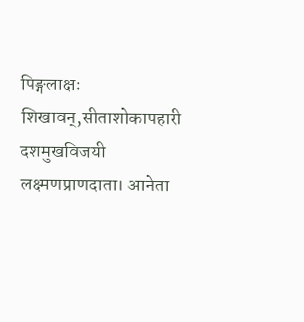पिङ्गलाक्षः शिखावन्,सीताशोकापहारी दशमुखविजयी लक्ष्मणप्राणदाता। आनेता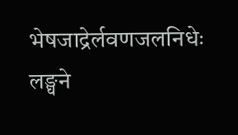भेषजाद्रेर्लवणजलनिधेः लङ्घने